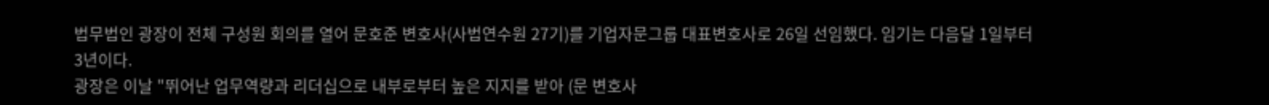법무법인 광장이 전체 구성원 회의를 열어 문호준 변호사(사법연수원 27기)를 기업자문그룹 대표변호사로 26일 선임했다. 임기는 다음달 1일부터 3년이다.
광장은 이날 "뛰어난 업무역량과 리더십으로 내부로부터 높은 지지를 받아 (문 변호사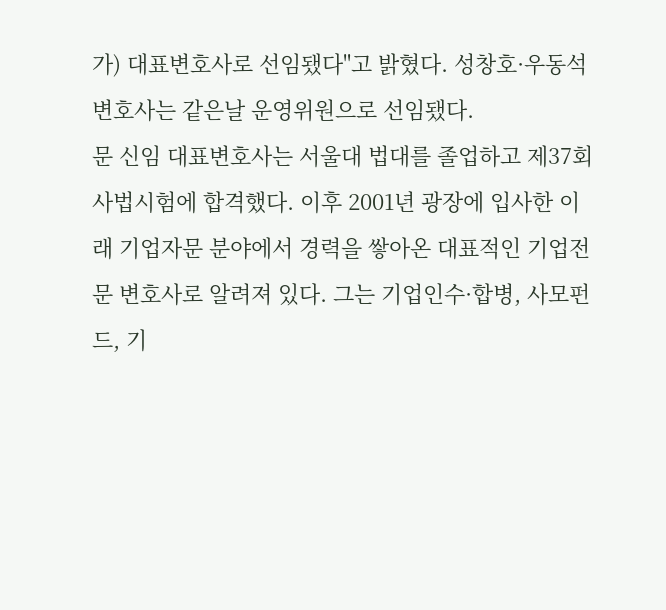가) 대표변호사로 선임됐다"고 밝혔다. 성창호·우동석 변호사는 같은날 운영위원으로 선임됐다.
문 신임 대표변호사는 서울대 법대를 졸업하고 제37회 사법시험에 합격했다. 이후 2001년 광장에 입사한 이래 기업자문 분야에서 경력을 쌓아온 대표적인 기업전문 변호사로 알려져 있다. 그는 기업인수·합병, 사모펀드, 기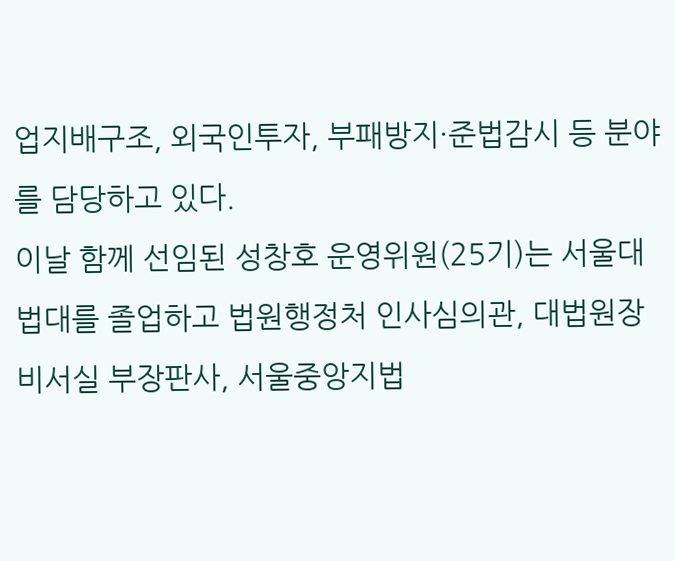업지배구조, 외국인투자, 부패방지·준법감시 등 분야를 담당하고 있다.
이날 함께 선임된 성창호 운영위원(25기)는 서울대 법대를 졸업하고 법원행정처 인사심의관, 대법원장 비서실 부장판사, 서울중앙지법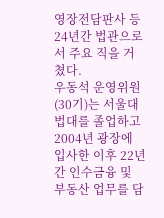영장전담판사 등 24년간 법관으로서 주요 직을 거쳤다.
우동석 운영위원(30기)는 서울대 법대를 졸업하고 2004년 광장에 입사한 이후 22년간 인수금융 및 부동산 업무를 담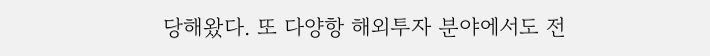당해왔다. 또 다양항 해외투자 분야에서도 전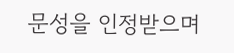문성을 인정받으며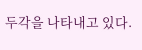두각을 나타내고 있다.